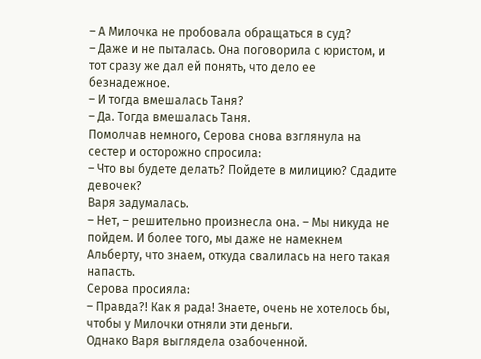– А Милочка не пробовала обращаться в суд?
– Даже и не пыталась. Она поговорила с юристом, и тот сразу же дал ей понять, что дело ее безнадежное.
– И тогда вмешалась Таня?
– Да. Тогда вмешалась Таня.
Помолчав немного, Серова снова взглянула на сестер и осторожно спросила:
– Что вы будете делать? Пойдете в милицию? Сдадите девочек?
Варя задумалась.
– Нет, – решительно произнесла она. – Мы никуда не пойдем. И более того, мы даже не намекнем Альберту, что знаем, откуда свалилась на него такая напасть.
Серова просияла:
– Правда?! Как я рада! Знаете, очень не хотелось бы, чтобы у Милочки отняли эти деньги.
Однако Варя выглядела озабоченной.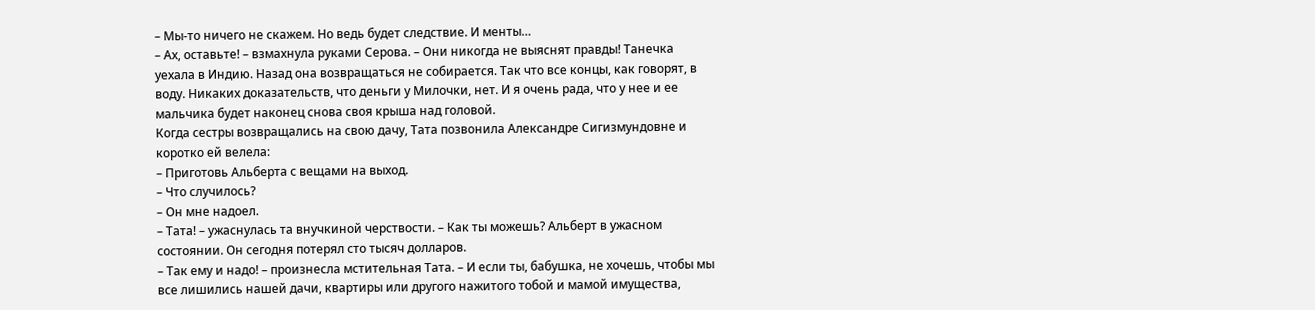– Мы-то ничего не скажем. Но ведь будет следствие. И менты…
– Ах, оставьте! – взмахнула руками Серова. – Они никогда не выяснят правды! Танечка уехала в Индию. Назад она возвращаться не собирается. Так что все концы, как говорят, в воду. Никаких доказательств, что деньги у Милочки, нет. И я очень рада, что у нее и ее мальчика будет наконец снова своя крыша над головой.
Когда сестры возвращались на свою дачу, Тата позвонила Александре Сигизмундовне и коротко ей велела:
– Приготовь Альберта с вещами на выход.
– Что случилось?
– Он мне надоел.
– Тата! – ужаснулась та внучкиной черствости. – Как ты можешь? Альберт в ужасном состоянии. Он сегодня потерял сто тысяч долларов.
– Так ему и надо! – произнесла мстительная Тата. – И если ты, бабушка, не хочешь, чтобы мы все лишились нашей дачи, квартиры или другого нажитого тобой и мамой имущества,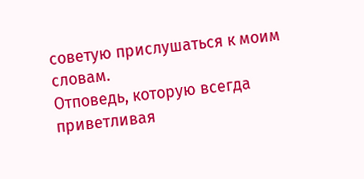советую прислушаться к моим словам.
Отповедь, которую всегда приветливая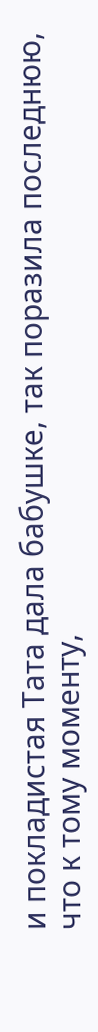и покладистая Тата дала бабушке, так поразила последнюю, что к тому моменту,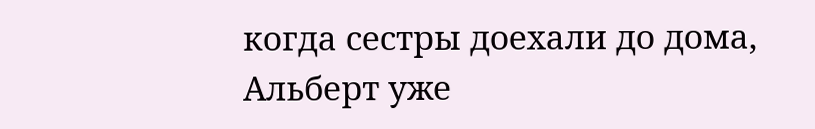когда сестры доехали до дома, Альберт уже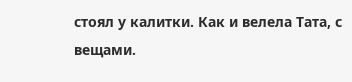стоял у калитки. Как и велела Тата, с вещами.